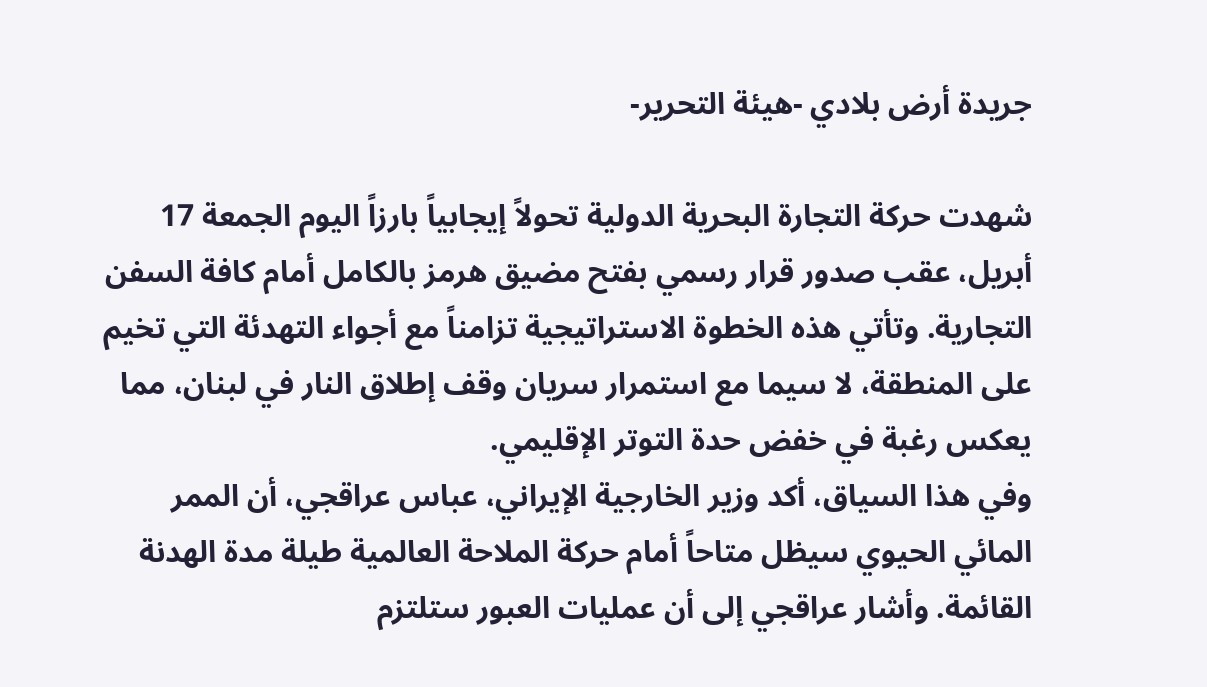جريدة أرض بلادي -هيئة التحرير-

شهدت حركة التجارة البحرية الدولية تحولاً إيجابياً بارزاً اليوم الجمعة 17 أبريل، عقب صدور قرار رسمي بفتح مضيق هرمز بالكامل أمام كافة السفن التجارية. وتأتي هذه الخطوة الاستراتيجية تزامناً مع أجواء التهدئة التي تخيم على المنطقة، لا سيما مع استمرار سريان وقف إطلاق النار في لبنان، مما يعكس رغبة في خفض حدة التوتر الإقليمي.
وفي هذا السياق، أكد وزير الخارجية الإيراني، عباس عراقجي، أن الممر المائي الحيوي سيظل متاحاً أمام حركة الملاحة العالمية طيلة مدة الهدنة القائمة. وأشار عراقجي إلى أن عمليات العبور ستلتزم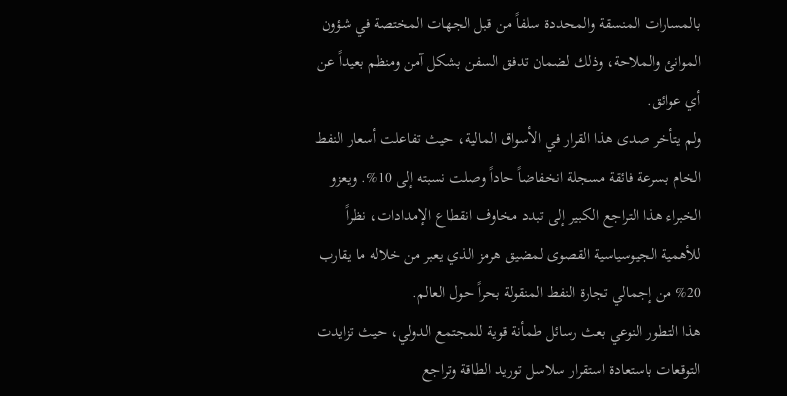بالمسارات المنسقة والمحددة سلفاً من قبل الجهات المختصة في شؤون الموانئ والملاحة، وذلك لضمان تدفق السفن بشكل آمن ومنظم بعيداً عن أي عوائق.
ولم يتأخر صدى هذا القرار في الأسواق المالية، حيث تفاعلت أسعار النفط الخام بسرعة فائقة مسجلة انخفاضاً حاداً وصلت نسبته إلى 10%. ويعزو الخبراء هذا التراجع الكبير إلى تبدد مخاوف انقطاع الإمدادات، نظراً للأهمية الجيوسياسية القصوى لمضيق هرمز الذي يعبر من خلاله ما يقارب 20% من إجمالي تجارة النفط المنقولة بحراً حول العالم.
هذا التطور النوعي بعث رسائل طمأنة قوية للمجتمع الدولي، حيث تزايدت التوقعات باستعادة استقرار سلاسل توريد الطاقة وتراجع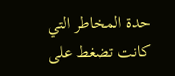حدة المخاطر التي كانت تضغط على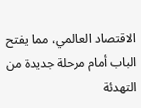الاقتصاد العالمي، مما يفتح الباب أمام مرحلة جديدة من التهدئة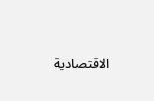الاقتصادية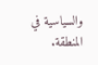والسياسية في المنطقة.